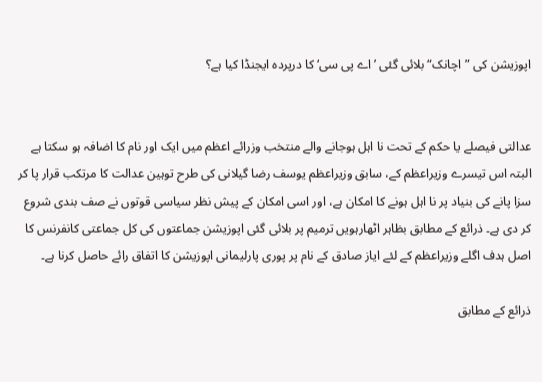اپوزیشن کی ”اچانک“ بلائی گئی ’اے پی سی‘ کا درپردہ ایجنڈا کیا ہے؟


عدالتی فیصلے یا حکم کے تحت نا اہل ہوجانے والے منتخب وزرائے اعظم میں ایک اور نام کا اضافہ ہو سکتا ہے البتہ اس تیسرے وزیراعظم کے، سابق وزیراعظم یوسف رضا گیلانی کی طرح توہین عدالت کا مرتکب قرار پا کر سزا پانے کی بنیاد پر نا اہل ہونے کا امکان ہے، اور اسی امکان کے پیش نظر سیاسی قوتوں نے صف بندی شروع کر دی ہے۔ ذرائع کے مطابق بظاہر اٹھارہویں ترمیم پر بلائی گئی اپوزیشن جماعتوں کی کل جماعتی کانفرنس کا اصل ہدف اگلے وزیراعظم کے لئے ایاز صادق کے نام پر پوری پارلیمانی اپوزیشن کا اتفاق رائے حاصل کرنا ہے۔

ذرائع کے مطابق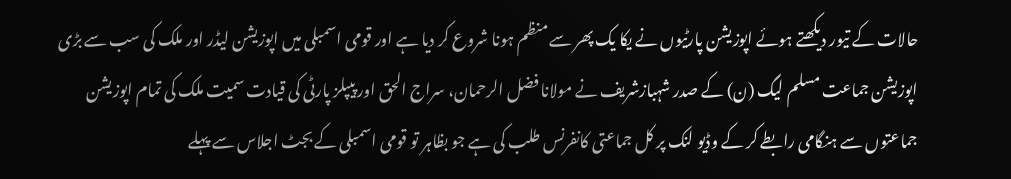حالات کے تیور دیکھتے ہوئے اپوزیشن پارٹیوں نے یکا یک پھر سے منظم ہونا شروع کر دیا ہے اور قومی اسمبلی میں اپوزیشن لیڈر اور ملک کی سب سے بڑی اپوزیشن جماعت مسلم لیگ (ن) کے صدر شہبازشریف نے مولانا فضل الرحمان، سراج الحق اور پیپلز پارٹی کی قیادت سمیت ملک کی تمام اپوزیشن جماعتوں سے ہنگامی رابطے کر کے وڈیو لنک پر کل جماعتی کانفرنس طلب کی ہے جو بظاہر تو قومی اسمبلی کے بجٹ اجلاس سے پہلے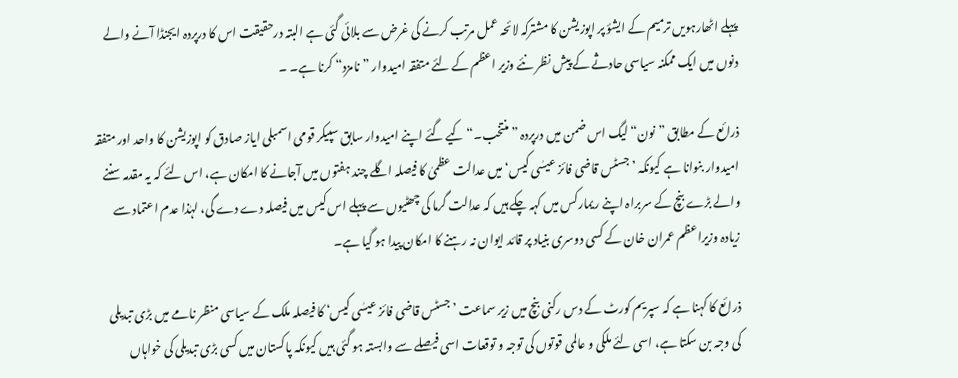پہلے اٹھارہویں ترمیم کے ایشؤ پر اپوزیشن کا مشترکہ لائحہ عمل مرتب کرنے کی غرض سے بلائی گئی ہے البتہ درحقیقت اس کا درپردہ ایجنڈا آنے والے دنوں میں ایک ممکنہ سیاسی حادثے کے پیش نظر نئے وزیر اعظم کے لئے متفقہ امیدوار ”نامزد“ کرنا ہے۔ ۔

ذرائع کے مطابق ”نون“ لیگ اس ضمن میں درپردہ ”منتخب۔“ کیے گئے اپنے امیدوار سابق سپیکر قومی اسمبلی ایاز صادق کو اپوزیشن کا واحد اور متفقہ امیدوار بنوانا ہے کیونکہ ’جسٹس قاضی فائز عیسٰی کیس‘ میں عدالت عظمیٰ کا فیصلہ اگلے چند ہفتوں میں آجانے کا امکان ہے، اس لئے کہ یہ مقدمہ سننے والے بڑے بنچ کے سربراہ اپنے ریمارکس میں کہہ چکے ہیں کہ عدالت گرما کی چھٹیوں سے پہلے اس کیس میں فیصلہ دے دے گی، لہٰذا عدم اعتماد سے زیادہ وزیراعظم عمران خان کے کسی دوسری بنیاد پر قائد ایوان نہ رہنے کا امکان پیدا ہو گیا ہے۔

ذرائع کا کہنا ہے کہ سپریم کورٹ کے دس رکنی بنچ میں زیر سماعت ’جسٹس قاضی فائز عیسٰی کیس‘ کا فیصلہ ملک کے سیاسی منظر نامے میں بڑی تبدیلی کی وجہ بن سکتا ہے، اسی لئے ملکی و عالمی قوتوں کی توجہ و توقعات اسی فیصلے سے وابستہ ہو گئی ہیں کیونکہ پاکستان میں کسی بڑی تبدیلی کی خواہاں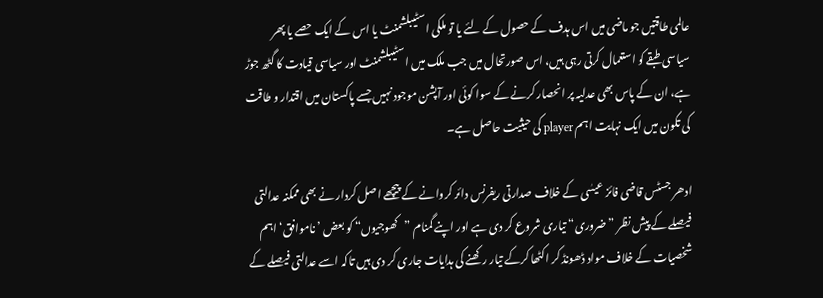عالمی طاقتیں جو ماضی میں اس ہدف کے حصول کے لئے یا تو ملکی اسٹیبلشمنٹ یا اس کے ایک حصے یا پھر سیاسی طبقے کو استعمال کرتی رہی ہیں، اس صورتحال میں جب ملک میں اسٹیبلشمنٹ اور سیاسی قیادت کا گٹھ جوڑ ہے، ان کے پاس بھی عدلیہ پر انحصار کرنے کے سوا کوئی اور آپشن موجود نہیں جسے پاکستان میں اقتدار و طاقت کی تکون میں ایک نہایت اہم player کی حیثیت حاصل ہے۔

ادھر جسٹس قاضی فائز عیسٰی کے خلاف صدارتی ریفرنس دائر کروانے کے پیچھے اصل کردار نے بھی ممکنہ عدالتی فیصلے کے پیش نظر ”ضروری“ تیاری شروع کر دی ہے اور اپنے گمنام ”کھوجیوں“ کو بعض ’ناموافق‘ اہم شخصیات کے خلاف مواد ڈھونڈ کر اکٹھا کرکے تیار رکھنے کی ہدایات جاری کر دی ہیں تاکہ اسے عدالتی فیصلے کے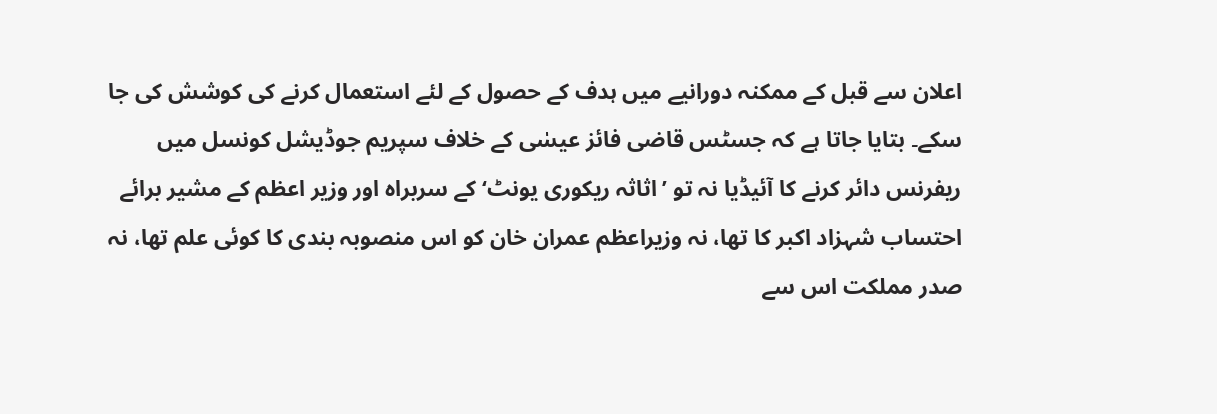اعلان سے قبل کے ممکنہ دورانیے میں ہدف کے حصول کے لئے استعمال کرنے کی کوشش کی جا سکے۔ بتایا جاتا ہے کہ جسٹس قاضی فائز عیسٰی کے خلاف سپریم جوڈیشل کونسل میں ریفرنس دائر کرنے کا آئیڈیا نہ تو ’اثاثہ ریکوری یونٹ‘ کے سربراہ اور وزیر اعظم کے مشیر برائے احتساب شہزاد اکبر کا تھا، نہ وزیراعظم عمران خان کو اس منصوبہ بندی کا کوئی علم تھا، نہ صدر مملکت اس سے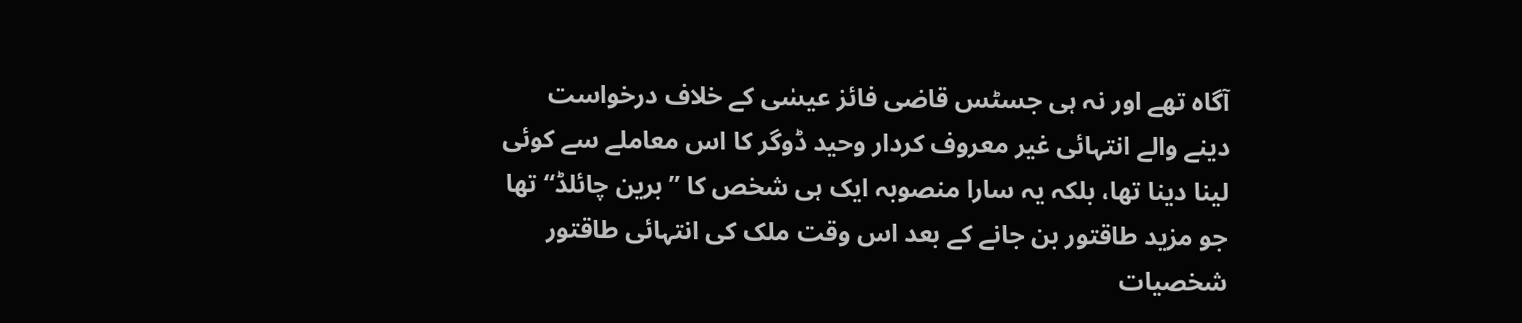آگاہ تھے اور نہ ہی جسٹس قاضی فائز عیسٰی کے خلاف درخواست دینے والے انتہائی غیر معروف کردار وحید ڈوگر کا اس معاملے سے کوئی لینا دینا تھا، بلکہ یہ سارا منصوبہ ایک ہی شخص کا ”برین چائلڈ“ تھا جو مزید طاقتور بن جانے کے بعد اس وقت ملک کی انتہائی طاقتور شخصیات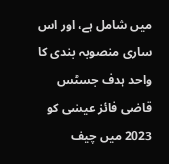میں شامل ہے، اور اس ساری منصوبہ بندی کا واحد ہدف جسٹس قاضی فائز عیسٰی کو 2023 میں چیف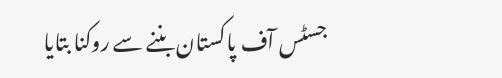جسٹس آف پاکستان بننے سے روکنا بتایا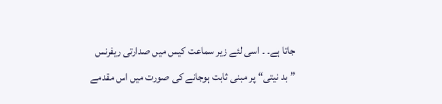جاتا ہے۔ ۔ اسی لئے زیر سماعت کیس میں صدارتی ریفرنس ”بد نیتی“ پر مبنی ثابت ہوجانے کی صورت میں اس مقدمے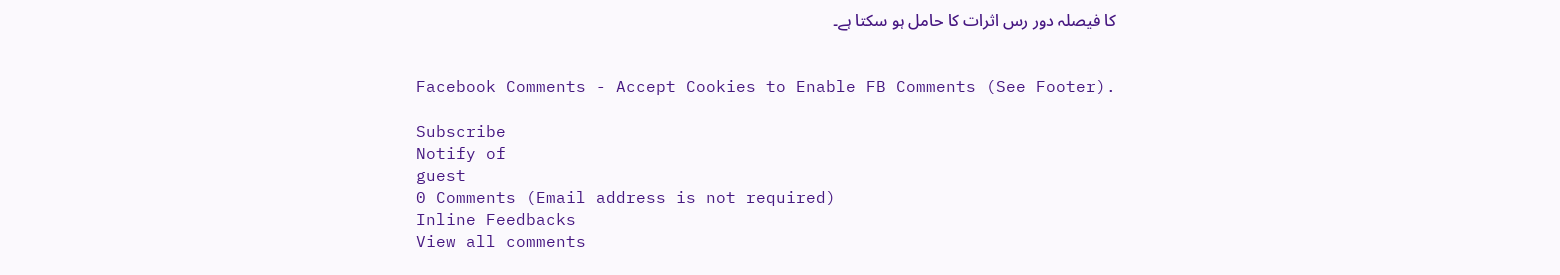کا فیصلہ دور رس اثرات کا حامل ہو سکتا ہے۔


Facebook Comments - Accept Cookies to Enable FB Comments (See Footer).

Subscribe
Notify of
guest
0 Comments (Email address is not required)
Inline Feedbacks
View all comments